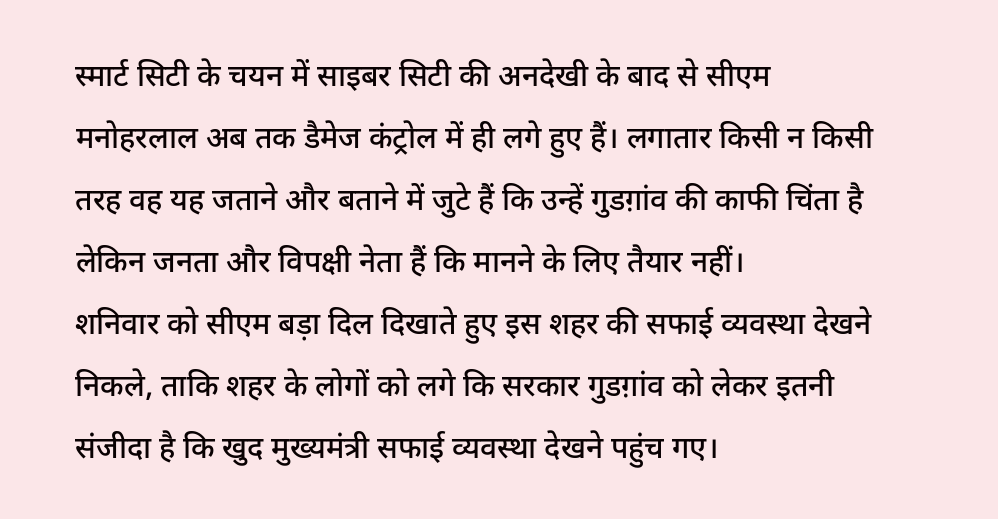स्मार्ट सिटी के चयन में साइबर सिटी की अनदेखी के बाद से सीएम मनोहरलाल अब तक डैमेज कंट्रोल में ही लगे हुए हैं। लगातार किसी न किसी तरह वह यह जताने और बताने में जुटे हैं कि उन्हें गुडग़ांव की काफी चिंता है लेकिन जनता और विपक्षी नेता हैं कि मानने के लिए तैयार नहीं।
शनिवार को सीएम बड़ा दिल दिखाते हुए इस शहर की सफाई व्यवस्था देखने निकले, ताकि शहर के लोगों को लगे कि सरकार गुडग़ांव को लेकर इतनी संजीदा है कि खुद मुख्यमंत्री सफाई व्यवस्था देखने पहुंच गए।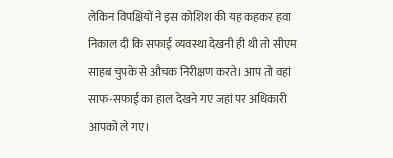लेकिन विपक्षियों ने इस कोशिश की यह कहकर हवा निकाल दी कि सफाई व्यवस्था देखनी ही थी तो सीएम साहब चुपके से औचक निरीक्षण करते। आप तो वहां साफ-सफाई का हाल देखने गए जहां पर अधिकारी आपको ले गए।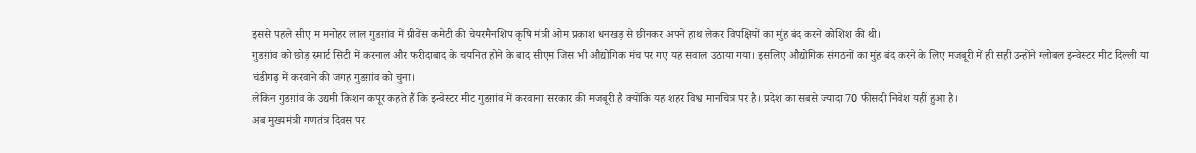इससे पहले सीए म मनोहर लाल गुडग़ांव में ग्रीवेंस कमेटी की चेयरमैनशिप कृषि मंत्री ओम प्रकाश धनखड़ से छीनकर अपने हाथ लेकर विपक्षियों का मुंह बंद करने कोशिश की थी।
गुडग़ांव को छोड़ स्मार्ट सिटी में करनाल और फरीदाबाद के चयनित होने के बाद सीएम जिस भी औद्योगिक मंच पर गए यह सवाल उठाया गया। इसलिए औद्योगिक संगठनों का मुंह बंद करने के लिए मजबूरी में ही सही उन्होंने ग्लोबल इन्वेस्टर मीट दिल्ली या चंडीगढ़ में करवाने की जगह गुडग़ांव को चुना।
लेकिन गुडग़ांव के उद्यमी किशन कपूर कहते हैं कि इन्वेस्टर मीट गुडग़ांव में करवाना सरकार की मजबूरी है क्योंकि यह शहर विश्व मानचित्र पर है। प्रदेश का सबसे ज्यादा 70 फीसदी निवेश यहीं हुआ है।
अब मुख्यमंत्री गणतंत्र दिवस पर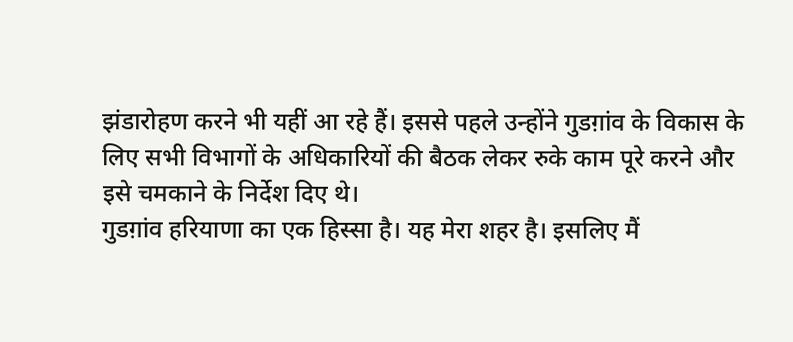झंडारोहण करने भी यहीं आ रहे हैं। इससे पहले उन्होंने गुडग़ांव के विकास के लिए सभी विभागों के अधिकारियों की बैठक लेकर रुके काम पूरे करने और इसे चमकाने के निर्देश दिए थे।
गुडग़ांव हरियाणा का एक हिस्सा है। यह मेरा शहर है। इसलिए मैं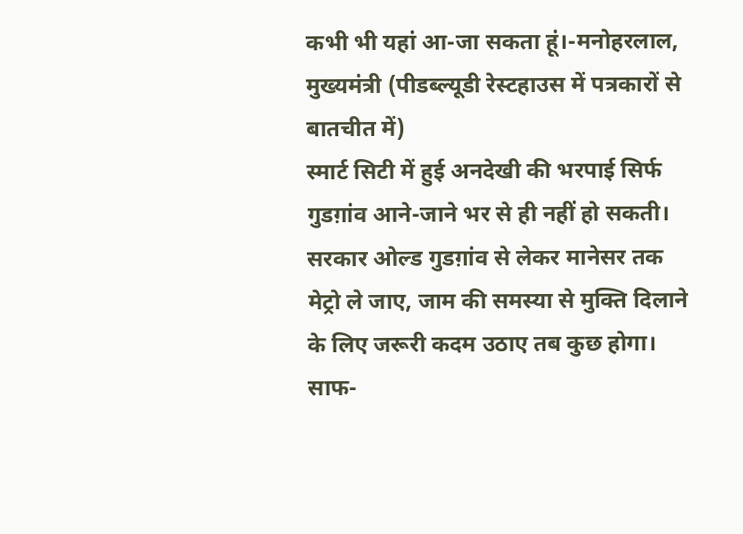कभी भी यहां आ-जा सकता हूं।-मनोहरलाल, मुख्यमंत्री (पीडब्ल्यूडी रेस्टहाउस में पत्रकारों से बातचीत में)
स्मार्ट सिटी में हुई अनदेखी की भरपाई सिर्फ गुडग़ांव आने-जाने भर से ही नहीं हो सकती। सरकार ओल्ड गुडग़ांव से लेकर मानेसर तक मेट्रो ले जाए, जाम की समस्या से मुक्ति दिलाने के लिए जरूरी कदम उठाए तब कुछ होगा। साफ-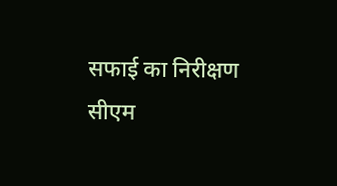सफाई का निरीक्षण सीएम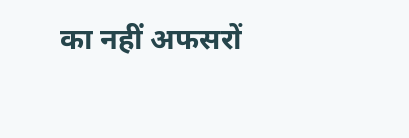का नहीं अफसरों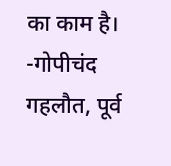का काम है। -गोपीचंद गहलौत, पूर्व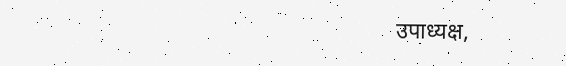उपाध्यक्ष,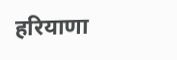हरियाणा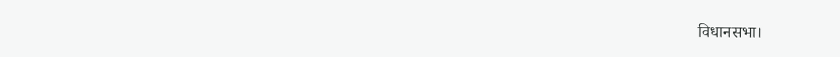विधानसभा।